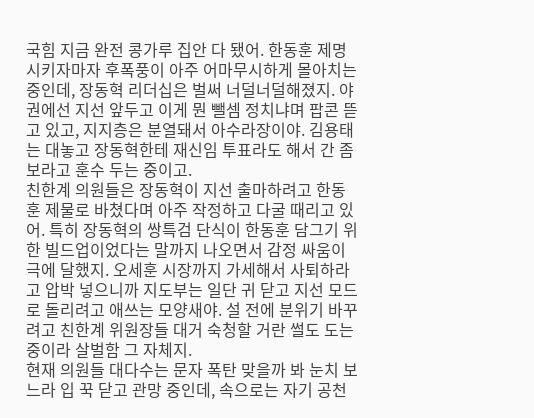국힘 지금 완전 콩가루 집안 다 됐어. 한동훈 제명시키자마자 후폭풍이 아주 어마무시하게 몰아치는 중인데, 장동혁 리더십은 벌써 너덜너덜해졌지. 야권에선 지선 앞두고 이게 뭔 뺄셈 정치냐며 팝콘 뜯고 있고, 지지층은 분열돼서 아수라장이야. 김용태는 대놓고 장동혁한테 재신임 투표라도 해서 간 좀 보라고 훈수 두는 중이고.
친한계 의원들은 장동혁이 지선 출마하려고 한동훈 제물로 바쳤다며 아주 작정하고 다굴 때리고 있어. 특히 장동혁의 쌍특검 단식이 한동훈 담그기 위한 빌드업이었다는 말까지 나오면서 감정 싸움이 극에 달했지. 오세훈 시장까지 가세해서 사퇴하라고 압박 넣으니까 지도부는 일단 귀 닫고 지선 모드로 돌리려고 애쓰는 모양새야. 설 전에 분위기 바꾸려고 친한계 위원장들 대거 숙청할 거란 썰도 도는 중이라 살벌함 그 자체지.
현재 의원들 대다수는 문자 폭탄 맞을까 봐 눈치 보느라 입 꾹 닫고 관망 중인데, 속으로는 자기 공천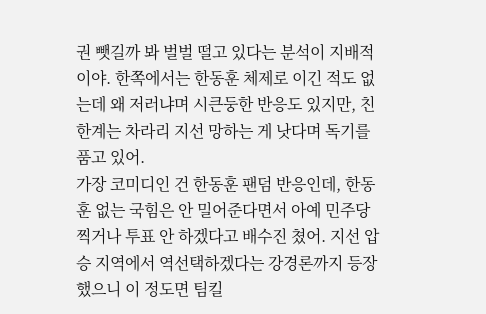권 뺏길까 봐 벌벌 떨고 있다는 분석이 지배적이야. 한쪽에서는 한동훈 체제로 이긴 적도 없는데 왜 저러냐며 시큰둥한 반응도 있지만, 친한계는 차라리 지선 망하는 게 낫다며 독기를 품고 있어.
가장 코미디인 건 한동훈 팬덤 반응인데, 한동훈 없는 국힘은 안 밀어준다면서 아예 민주당 찍거나 투표 안 하겠다고 배수진 쳤어. 지선 압승 지역에서 역선택하겠다는 강경론까지 등장했으니 이 정도면 팀킬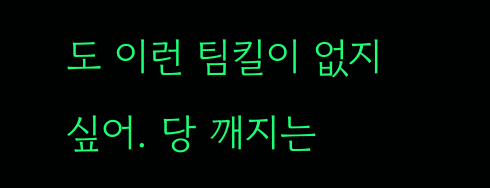도 이런 팀킬이 없지 싶어. 당 깨지는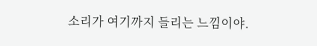소리가 여기까지 들리는 느낌이야.